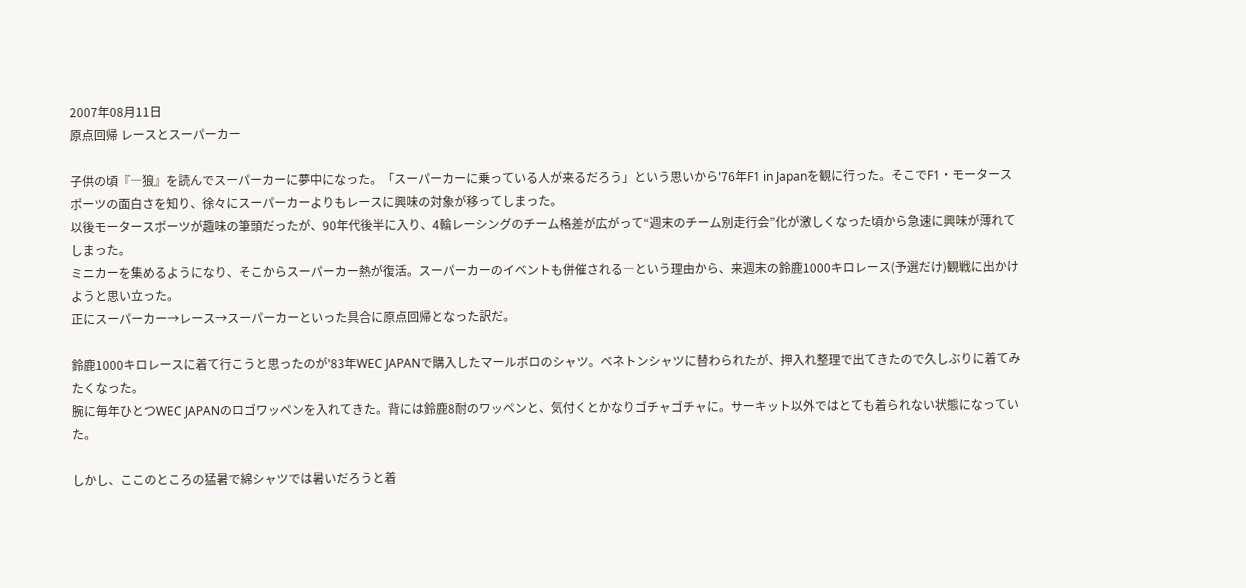2007年08月11日
原点回帰 レースとスーパーカー

子供の頃『―狼』を読んでスーパーカーに夢中になった。「スーパーカーに乗っている人が来るだろう」という思いから'76年F1 in Japanを観に行った。そこでF1・モータースポーツの面白さを知り、徐々にスーパーカーよりもレースに興味の対象が移ってしまった。
以後モータースポーツが趣味の筆頭だったが、90年代後半に入り、4輪レーシングのチーム格差が広がって“週末のチーム別走行会”化が激しくなった頃から急速に興味が薄れてしまった。
ミニカーを集めるようになり、そこからスーパーカー熱が復活。スーパーカーのイベントも併催される―という理由から、来週末の鈴鹿1000キロレース(予選だけ)観戦に出かけようと思い立った。
正にスーパーカー→レース→スーパーカーといった具合に原点回帰となった訳だ。

鈴鹿1000キロレースに着て行こうと思ったのが'83年WEC JAPANで購入したマールボロのシャツ。ベネトンシャツに替わられたが、押入れ整理で出てきたので久しぶりに着てみたくなった。
腕に毎年ひとつWEC JAPANのロゴワッペンを入れてきた。背には鈴鹿8耐のワッペンと、気付くとかなりゴチャゴチャに。サーキット以外ではとても着られない状態になっていた。

しかし、ここのところの猛暑で綿シャツでは暑いだろうと着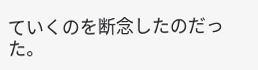ていくのを断念したのだった。